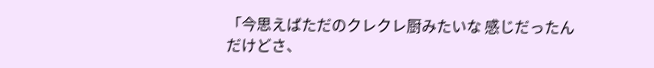「今思えばただのクレクレ厨みたいな 感じだったんだけどさ、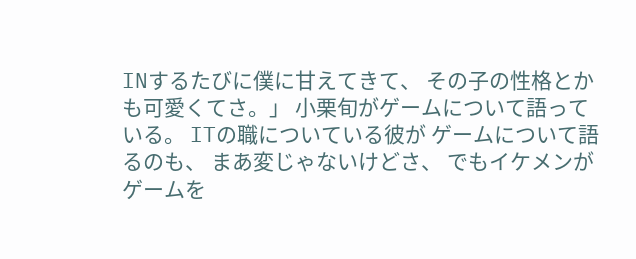INするたびに僕に甘えてきて、 その子の性格とかも可愛くてさ。」 小栗旬がゲームについて語っている。 ITの職についている彼が ゲームについて語るのも、 まあ変じゃないけどさ、 でもイケメンがゲームを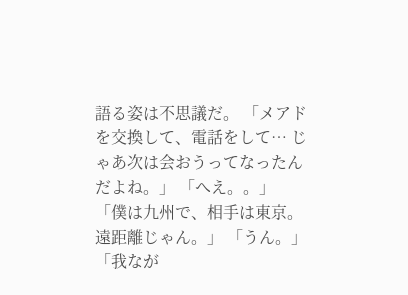語る姿は不思議だ。 「メアドを交換して、電話をして… じゃあ次は会おうってなったんだよね。」 「へえ。。」 「僕は九州で、相手は東京。遠距離じゃん。」 「うん。」 「我なが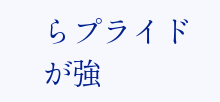らプライドが強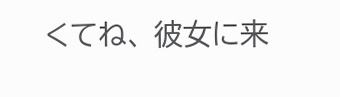くてね、 彼女に来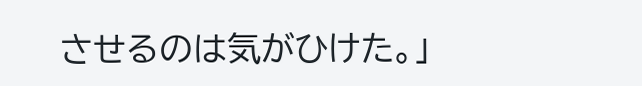させるのは気がひけた。」